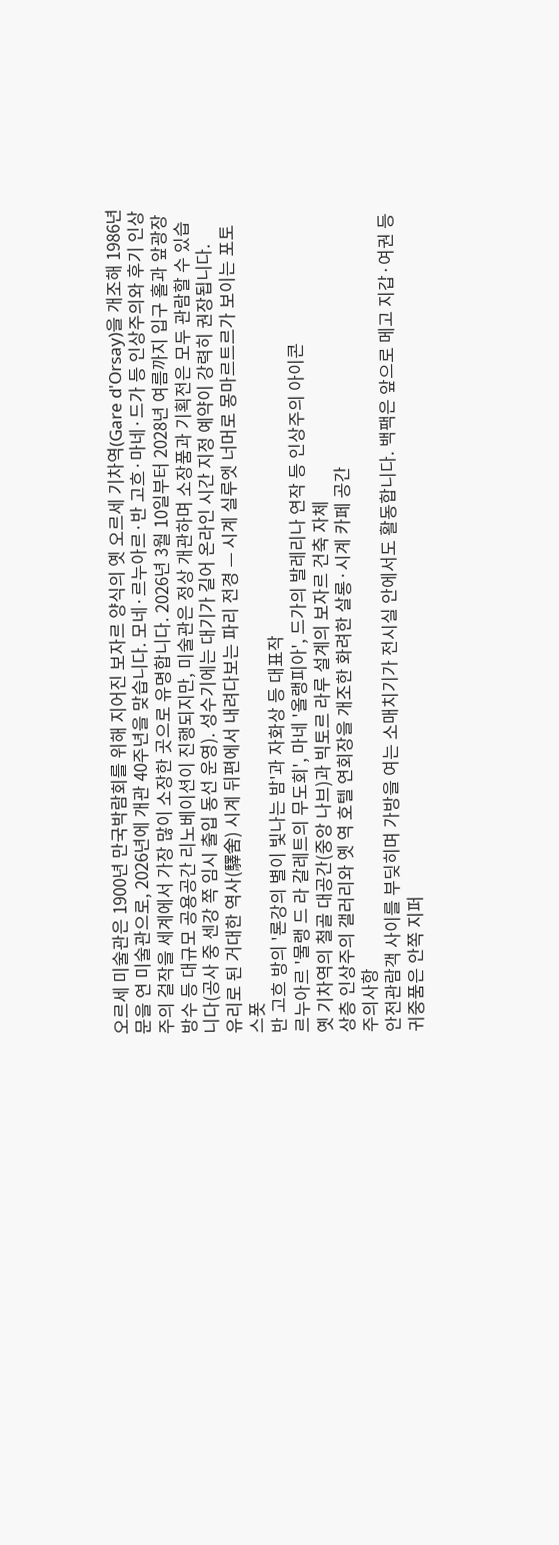오르세 미술관은 1900년 만국박람회를 위해 지어진 보자르 양식의 옛 오르세 기차역(Gare d'Orsay)을 개조해 1986년 문을 연 미술관으로, 2026년에 개관 40주년을 맞습니다. 모네·르누아르·반 고흐·마네·드가 등 인상주의와 후기 인상주의 걸작을 세계에서 가장 많이 소장한 곳으로 유명합니다. 2026년 3월 10일부터 2028년 여름까지 입구 홀과 앞광장 방수 등 대규모 공용공간 리노베이션이 진행되지만, 미술관은 정상 개관하며 소장품과 기획전은 모두 관람할 수 있습니다(공사 중 센강 쪽 임시 출입 동선 운영). 성수기에는 대기가 길어 온라인 시간 지정 예약이 강력히 권장됩니다.
유리로 된 거대한 역사(驛舍) 시계 뒤편에서 내려다보는 파리 전경 — 시계 실루엣 너머로 몽마르트르가 보이는 포토 스폿
반 고흐 방의 '론강의 별이 빛나는 밤'과 자화상 등 대표작
르누아르 '물랭 드 라 갈레트의 무도회', 마네 '올랭피아', 드가의 발레리나 연작 등 인상주의 아이콘
옛 기차역의 철골 대공간(중앙 나브)과 빅토르 라루 설계의 보자르 건축 자체
상층 인상주의 갤러리와 옛 역 호텔 연회장을 개조한 화려한 살롱·시계 카페 공간
주의사항
안전관람객 사이를 부딪히며 가방을 여는 소매치기가 전시실 안에서도 활동합니다. 백팩은 앞으로 메고 지갑·여권 등 귀중품은 안쪽 지퍼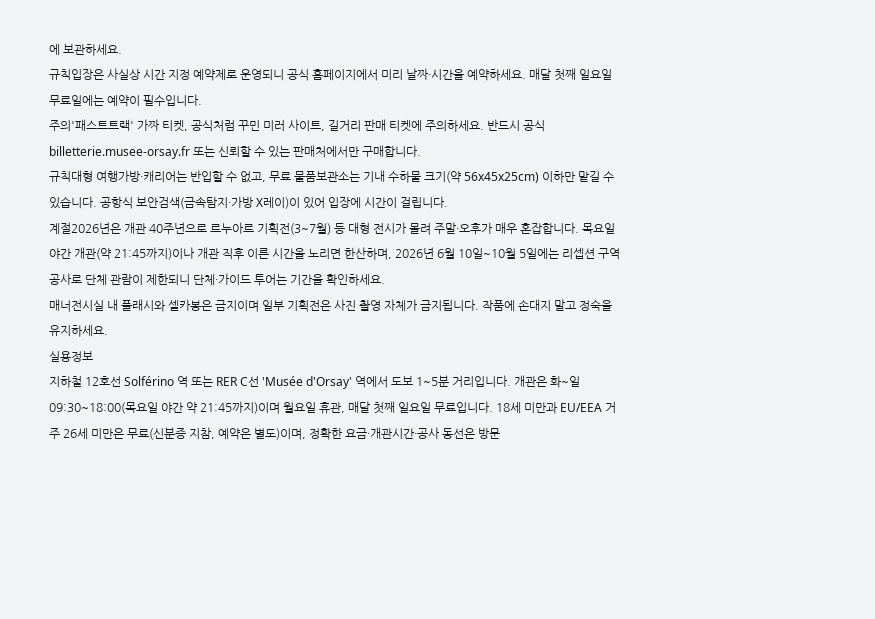에 보관하세요.
규칙입장은 사실상 시간 지정 예약제로 운영되니 공식 홈페이지에서 미리 날짜·시간을 예약하세요. 매달 첫째 일요일 무료일에는 예약이 필수입니다.
주의'패스트트랙' 가짜 티켓, 공식처럼 꾸민 미러 사이트, 길거리 판매 티켓에 주의하세요. 반드시 공식 billetterie.musee-orsay.fr 또는 신뢰할 수 있는 판매처에서만 구매합니다.
규칙대형 여행가방·캐리어는 반입할 수 없고, 무료 물품보관소는 기내 수하물 크기(약 56x45x25cm) 이하만 맡길 수 있습니다. 공항식 보안검색(금속탐지·가방 X레이)이 있어 입장에 시간이 걸립니다.
계절2026년은 개관 40주년으로 르누아르 기획전(3~7월) 등 대형 전시가 몰려 주말·오후가 매우 혼잡합니다. 목요일 야간 개관(약 21:45까지)이나 개관 직후 이른 시간을 노리면 한산하며, 2026년 6월 10일~10월 5일에는 리셉션 구역 공사로 단체 관람이 제한되니 단체·가이드 투어는 기간을 확인하세요.
매너전시실 내 플래시와 셀카봉은 금지이며 일부 기획전은 사진 촬영 자체가 금지됩니다. 작품에 손대지 말고 정숙을 유지하세요.
실용정보
지하철 12호선 Solférino 역 또는 RER C선 'Musée d'Orsay' 역에서 도보 1~5분 거리입니다. 개관은 화~일 09:30~18:00(목요일 야간 약 21:45까지)이며 월요일 휴관, 매달 첫째 일요일 무료입니다. 18세 미만과 EU/EEA 거주 26세 미만은 무료(신분증 지참, 예약은 별도)이며, 정확한 요금·개관시간·공사 동선은 방문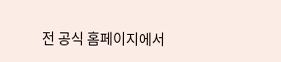전 공식 홈페이지에서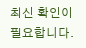최신 확인이 필요합니다.